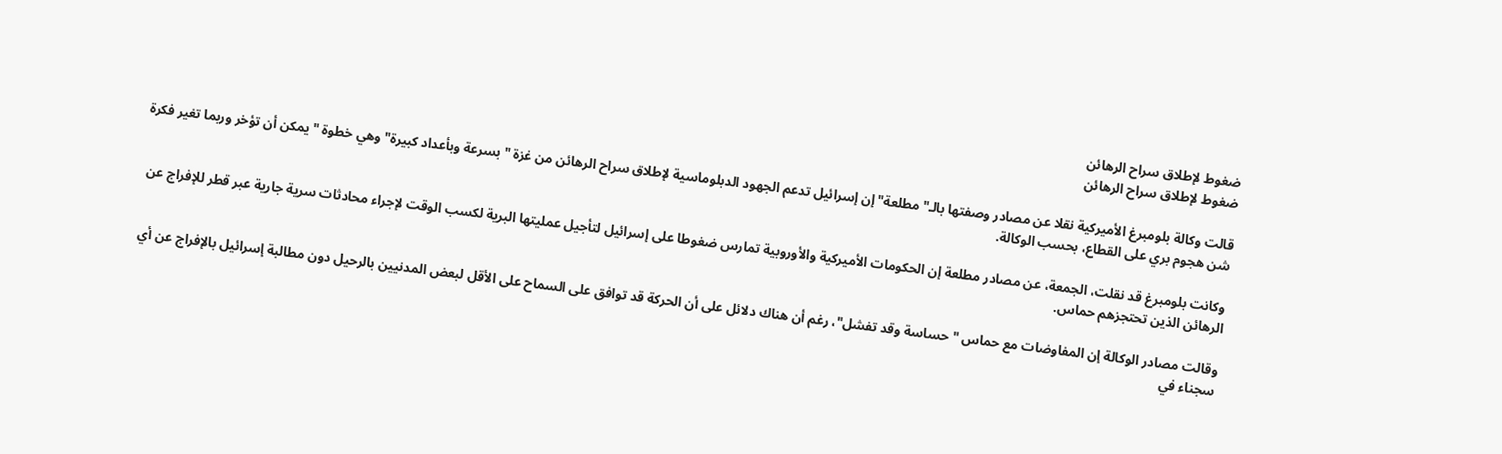ضغوط لإطلاق سراح الرهائن
ضغوط لإطلاق سراح الرهائن

قالت وكالة بلومبرغ الأميركية نقلا عن مصادر وصفتها بالـ"مطلعة" إن إسرائيل تدعم الجهود الدبلوماسية لإطلاق سراح الرهائن من غزة "بسرعة وبأعداد كبيرة" وهي خطوة "يمكن أن تؤخر وربما تغير فكرة شن هجوم بري على القطاع، بحسب الوكالة.

وكانت بلومبرغ قد نقلت، الجمعة، عن مصادر مطلعة إن الحكومات الأميركية والأوروبية تمارس ضغوطا على إسرائيل لتأجيل عمليتها البرية لكسب الوقت لإجراء محادثات سرية جارية عبر قطر للإفراج عن الرهائن الذين تحتجزهم حماس.

وقالت مصادر الوكالة إن المفاوضات مع حماس "حساسة وقد تفشل"، رغم أن هناك دلائل على أن الحركة قد توافق على السماح على الأقل لبعض المدنيين بالرحيل دون مطالبة إسرائيل بالإفراج عن أي سجناء في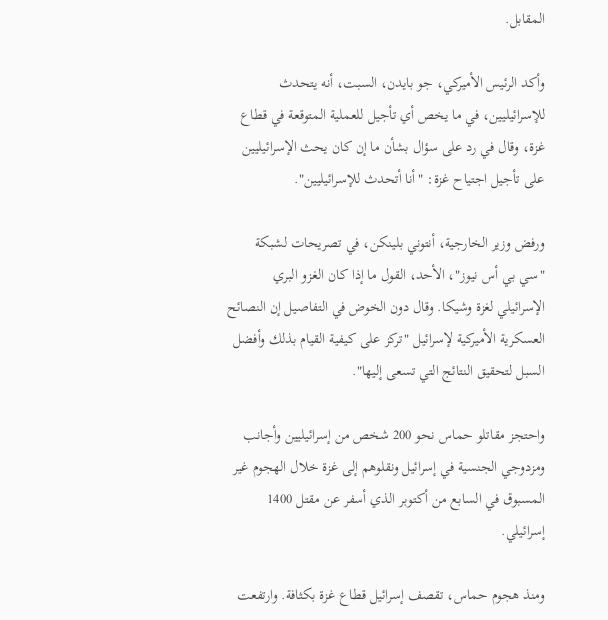المقابل.

وأكد الرئيس الأميركي، جو بايدن، السبت، أنه يتحدث للإسرائيليين، في ما يخص أي تأجيل للعملية المتوقعة في قطاع غزة، وقال في رد على سؤال بشأن ما إن كان يحث الإسرائيليين على تأجيل اجتياح غزة: "أنا أتحدث للإسرائيليين".

ورفض وزير الخارجية، أنتوني بلينكن، في تصريحات لشبكة "سي بي أس نيوز"، الأحد، القول ما إذا كان الغزو البري الإسرائيلي لغزة وشيكا. وقال دون الخوض في التفاصيل إن النصائح العسكرية الأميركية لإسرائيل "تركز على كيفية القيام بذلك وأفضل السبل لتحقيق النتائج التي تسعى إليها".

واحتجز مقاتلو حماس نحو 200 شخص من إسرائيليين وأجانب ومزدوجي الجنسية في إسرائيل ونقلوهم إلى غزة خلال الهجوم غير المسبوق في السابع من أكتوبر الذي أسفر عن مقتل 1400 إسرائيلي.

ومنذ هجوم حماس، تقصف إسرائيل قطاع غزة بكثافة. وارتفعت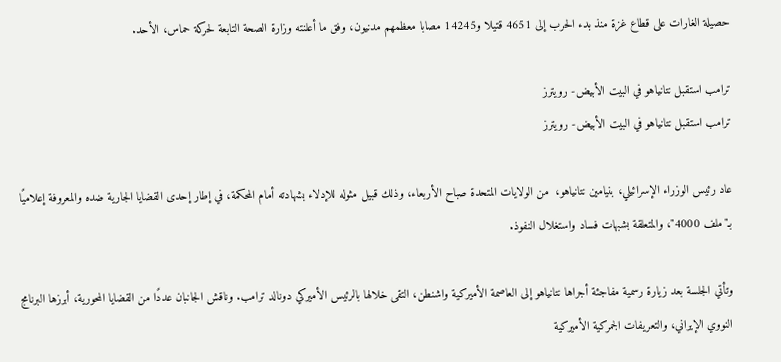حصيلة الغارات على قطاع غزة منذ بدء الحرب إلى 4651 قتيلا و14245 مصابا معظمهم مدنيون، وفق ما أعلنته وزارة الصحة التابعة لحركة حماس، الأحد.

ترامب استقبل نتانياهو في البيت الأبيض- رويترز
ترامب استقبل نتانياهو في البيت الأبيض- رويترز

عاد رئيس الوزراء الإسرائيلي، بنيامين نتانياهو،  من الولايات المتحدة صباح الأربعاء، وذلك قبيل مثوله للإدلاء بشهادته أمام المحكمة، في إطار إحدى القضايا الجارية ضده والمعروفة إعلاميًا بـ"ملف 4000"، والمتعلقة بشبهات فساد واستغلال النفوذ.

وتأتي الجلسة بعد زيارة رسمية مفاجئة أجراها نتانياهو إلى العاصمة الأميركية واشنطن، التقى خلالها بالرئيس الأميركي دونالد ترامب. وناقش الجانبان عددًا من القضايا المحورية، أبرزها البرنامج النووي الإيراني، والتعريفات الجمركية الأميركية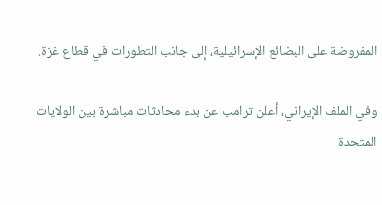المفروضة على البضائع الإسرائيلية، إلى جانب التطورات في قطاع غزة.

وفي الملف الإيراني، أعلن ترامب عن بدء محادثات مباشرة بين الولايات المتحدة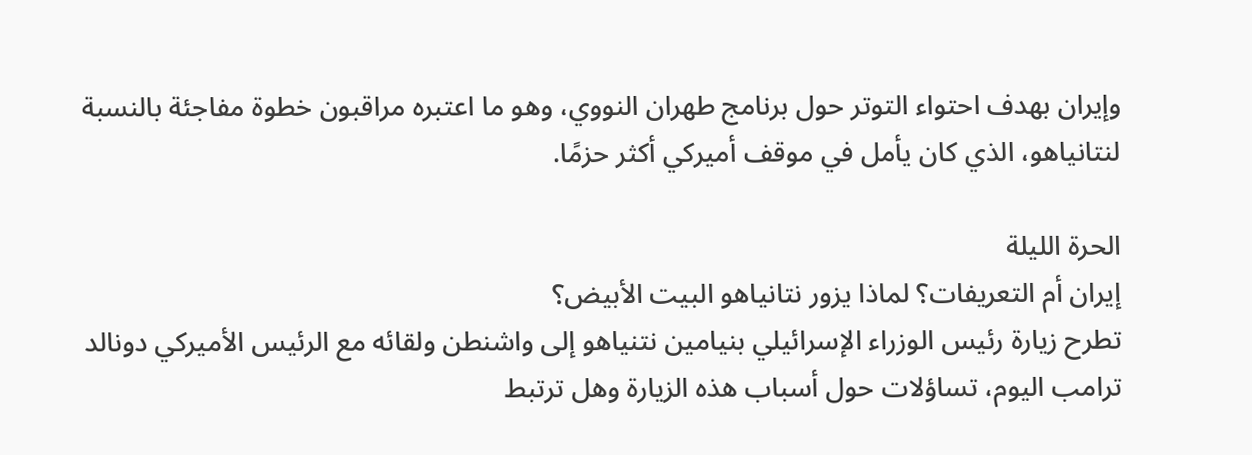وإيران بهدف احتواء التوتر حول برنامج طهران النووي، وهو ما اعتبره مراقبون خطوة مفاجئة بالنسبة لنتانياهو، الذي كان يأمل في موقف أميركي أكثر حزمًا.

الحرة الليلة
إيران أم التعريفات؟ لماذا يزور نتانياهو البيت الأبيض؟
تطرح زيارة رئيس الوزراء الإسرائيلي بنيامين نتنياهو إلى واشنطن ولقائه مع الرئيس الأميركي دونالد ترامب اليوم، تساؤلات حول أسباب هذه الزيارة وهل ترتبط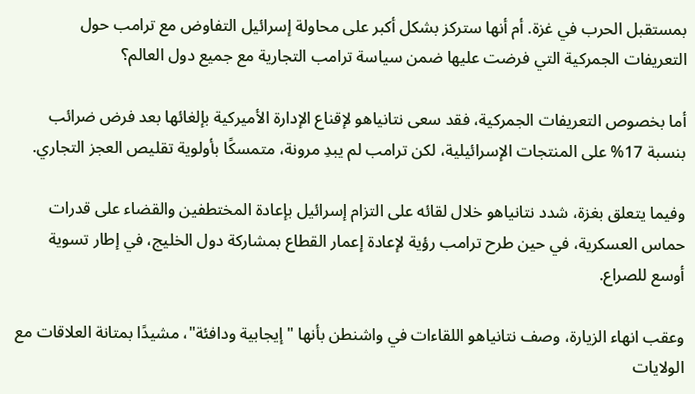بمستقبل الحرب في غزة. أم أنها ستركز بشكل أكبر على محاولة إسرائيل التفاوض مع ترامب حول التعريفات الجمركية التي فرضت عليها ضمن سياسة ترامب التجارية مع جميع دول العالم؟

أما بخصوص التعريفات الجمركية، فقد سعى نتانياهو لإقناع الإدارة الأميركية بإلغائها بعد فرض ضرائب بنسبة 17% على المنتجات الإسرائيلية، لكن ترامب لم يبدِ مرونة، متمسكًا بأولوية تقليص العجز التجاري.

وفيما يتعلق بغزة، شدد نتانياهو خلال لقائه على التزام إسرائيل بإعادة المختطفين والقضاء على قدرات حماس العسكرية، في حين طرح ترامب رؤية لإعادة إعمار القطاع بمشاركة دول الخليج، في إطار تسوية أوسع للصراع.

وعقب انهاء الزيارة، وصف نتانياهو اللقاءات في واشنطن بأنها "إيجابية ودافئة"، مشيدًا بمتانة العلاقات مع الولايات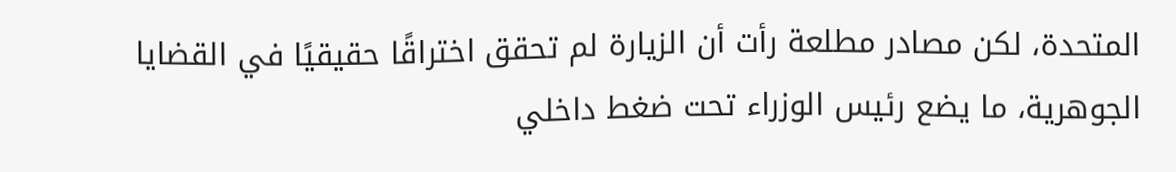المتحدة، لكن مصادر مطلعة رأت أن الزيارة لم تحقق اختراقًا حقيقيًا في القضايا الجوهرية، ما يضع رئيس الوزراء تحت ضغط داخلي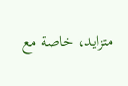متزايد، خاصة مع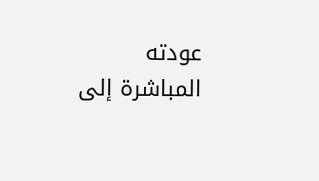عودته المباشرة إلى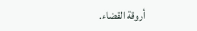أروقة القضاء.